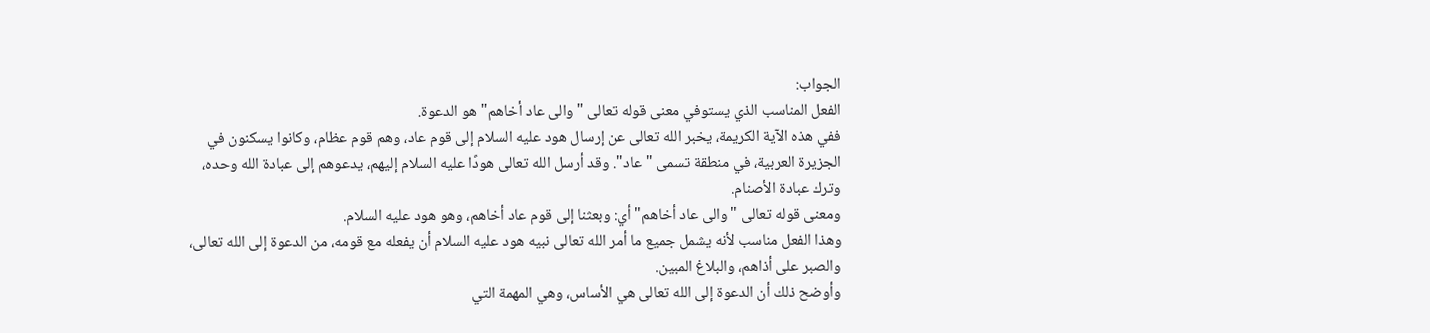الجواب:
الفعل المناسب الذي يستوفي معنى قوله تعالى "والى عاد أخاهم" هو الدعوة.
ففي هذه الآية الكريمة، يخبر الله تعالى عن إرسال هود عليه السلام إلى قوم عاد، وهم قوم عظام، وكانوا يسكنون في الجزيرة العربية، في منطقة تسمى "عاد". وقد أرسل الله تعالى هودًا عليه السلام إليهم، يدعوهم إلى عبادة الله وحده، وترك عبادة الأصنام.
ومعنى قوله تعالى "والى عاد أخاهم" أي: وبعثنا إلى قوم عاد أخاهم، وهو هود عليه السلام.
وهذا الفعل مناسب لأنه يشمل جميع ما أمر الله تعالى نبيه هود عليه السلام أن يفعله مع قومه، من الدعوة إلى الله تعالى، والصبر على أذاهم، والبلاغ المبين.
وأوضح ذلك أن الدعوة إلى الله تعالى هي الأساس، وهي المهمة التي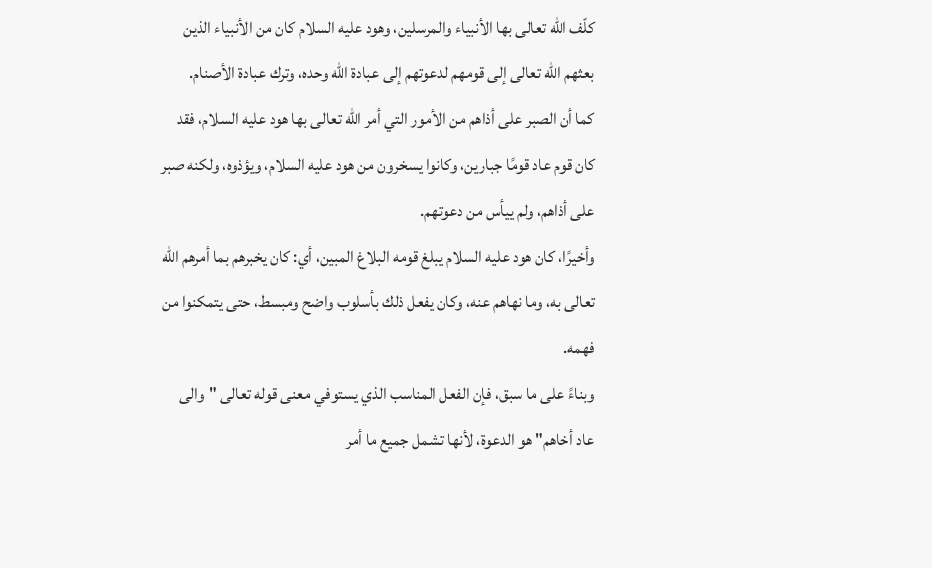كلّف الله تعالى بها الأنبياء والمرسلين، وهود عليه السلام كان من الأنبياء الذين بعثهم الله تعالى إلى قومهم لدعوتهم إلى عبادة الله وحده، وترك عبادة الأصنام.
كما أن الصبر على أذاهم من الأمور التي أمر الله تعالى بها هود عليه السلام، فقد كان قوم عاد قومًا جبارين، وكانوا يسخرون من هود عليه السلام، ويؤذوه، ولكنه صبر على أذاهم، ولم ييأس من دعوتهم.
وأخيرًا، كان هود عليه السلام يبلغ قومه البلاغ المبين، أي: كان يخبرهم بما أمرهم الله تعالى به، وما نهاهم عنه، وكان يفعل ذلك بأسلوب واضح ومبسط، حتى يتمكنوا من فهمه.
وبناءً على ما سبق، فإن الفعل المناسب الذي يستوفي معنى قوله تعالى "والى عاد أخاهم" هو الدعوة، لأنها تشمل جميع ما أمر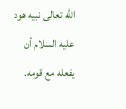الله تعالى نبيه هود عليه السلام أن يفعله مع قومه.